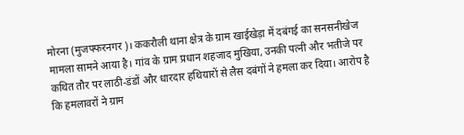मोरना (मुजफ्फरनगर)। ककरौली थाना क्षेत्र के ग्राम खाईखेड़ा में दबंगई का सनसनीखेज मामला सामने आया है। गांव के ग्राम प्रधान शहजाद मुखिया, उनकी पत्नी और भतीजे पर कथित तौर पर लाठी-डंडों और धारदार हथियारों से लैस दबंगों ने हमला कर दिया। आरोप है कि हमलावरों ने ग्राम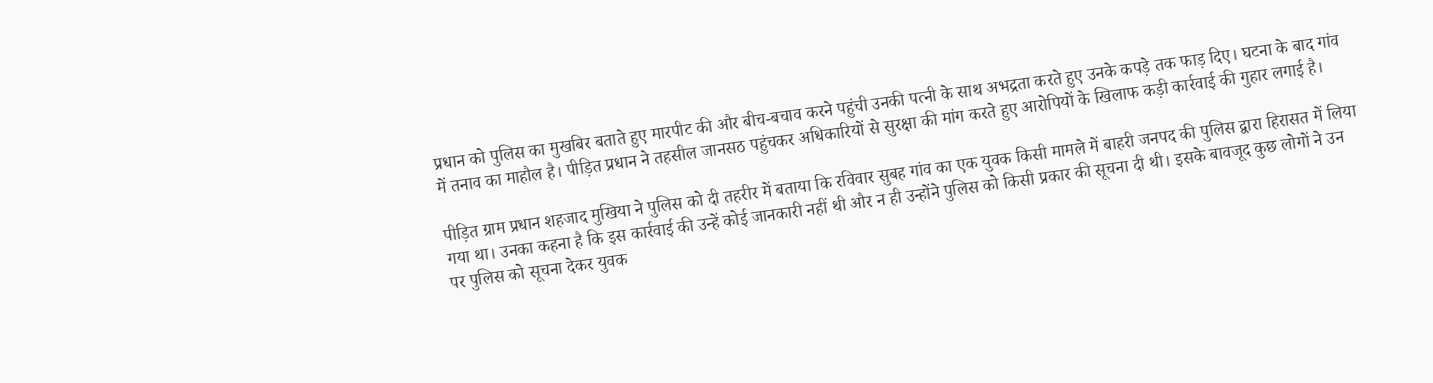प्रधान को पुलिस का मुखबिर बताते हुए मारपीट की और बीच-बचाव करने पहुंची उनकी पत्नी के साथ अभद्रता करते हुए उनके कपड़े तक फाड़ दिए। घटना के बाद गांव में तनाव का माहौल है। पीड़ित प्रधान ने तहसील जानसठ पहुंचकर अधिकारियों से सुरक्षा की मांग करते हुए आरोपियों के खिलाफ कड़ी कार्रवाई की गुहार लगाई है।

पीड़ित ग्राम प्रधान शहजाद मुखिया ने पुलिस को दी तहरीर में बताया कि रविवार सुबह गांव का एक युवक किसी मामले में बाहरी जनपद की पुलिस द्वारा हिरासत में लिया गया था। उनका कहना है कि इस कार्रवाई की उन्हें कोई जानकारी नहीं थी और न ही उन्होंने पुलिस को किसी प्रकार की सूचना दी थी। इसके बावजूद कुछ लोगों ने उन पर पुलिस को सूचना देकर युवक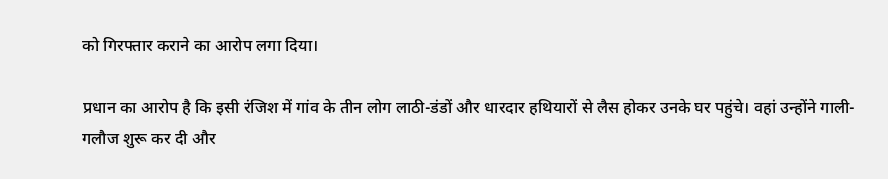को गिरफ्तार कराने का आरोप लगा दिया।

प्रधान का आरोप है कि इसी रंजिश में गांव के तीन लोग लाठी-डंडों और धारदार हथियारों से लैस होकर उनके घर पहुंचे। वहां उन्होंने गाली-गलौज शुरू कर दी और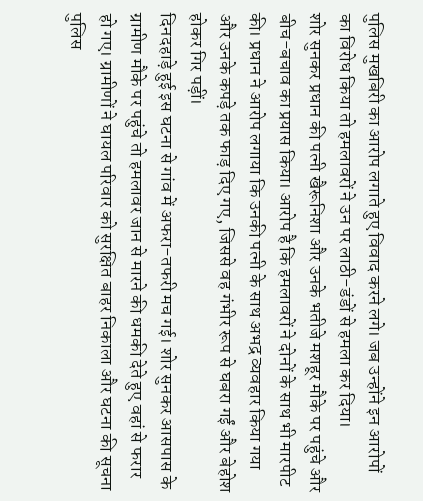पुलिस मुखबिरी का आरोप लगाते हुए विवाद करने लगे। जब उन्होंने इन आरोपों का विरोध किया तो हमलावरों ने उन पर लाठी-डंडों से हमला कर दिया।
शोर सुनकर प्रधान की पत्नी खैरूनिशा और उनके भतीजे मशहूर मौके पर पहुंचे और बीच-बचाव का प्रयास किया। आरोप है कि हमलावरों ने दोनों के साथ भी मारपीट की। प्रधान ने आरोप लगाया कि उनकी पत्नी के साथ अभद्र व्यवहार किया गया और उनके कपड़े तक फाड़ दिए गए, जिससे वह गंभीर रूप से घबरा गईं और बेहोश होकर गिर पड़ीं।
दिनदहाड़े हुई इस घटना से गांव में अफरा-तफरी मच गई। शोर सुनकर आसपास के ग्रामीण मौके पर पहुंचे तो हमलावर जान से मारने की धमकी देते हुए वहां से फरार हो गए। ग्रामीणों ने घायल परिवार को सुरक्षित बाहर निकाला और घटना की सूचना पुलिस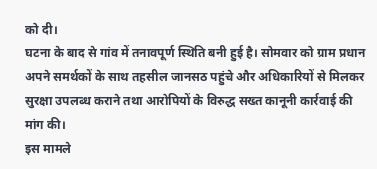को दी।
घटना के बाद से गांव में तनावपूर्ण स्थिति बनी हुई है। सोमवार को ग्राम प्रधान अपने समर्थकों के साथ तहसील जानसठ पहुंचे और अधिकारियों से मिलकर सुरक्षा उपलब्ध कराने तथा आरोपियों के विरुद्ध सख्त कानूनी कार्रवाई की मांग की।
इस मामले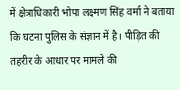में क्षेत्राधिकारी भोपा लक्ष्मण सिंह वर्मा ने बताया कि घटना पुलिस के संज्ञान में है। पीड़ित की तहरीर के आधार पर मामले की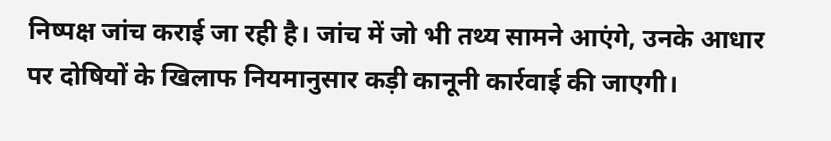निष्पक्ष जांच कराई जा रही है। जांच में जो भी तथ्य सामने आएंगे, उनके आधार पर दोषियों के खिलाफ नियमानुसार कड़ी कानूनी कार्रवाई की जाएगी।